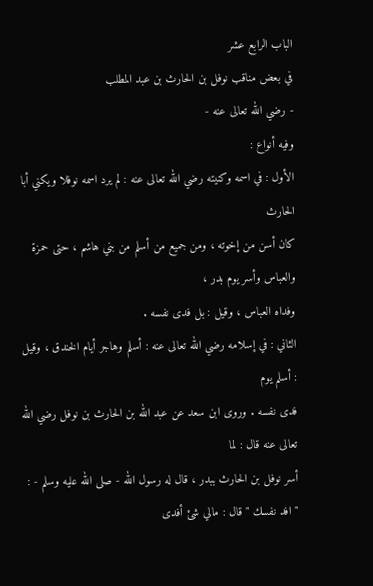الباب الرابع عشر
في بعض مناقب نوفل بن الحارث بن عبد المطلب
- رضي الله تعالى عنه -
وفيه أنواع :
الأول : في اسمه وكنيته رضي الله تعالى عنه : لم يرد اسمه نوفلا ويكني أبا الحارث
كان أسن من إخوته ، ومن جميع من أسلم من بني هاشم ، حتى حمزة والعباس وأسر يوم بدر ،
وفداه العباس ، وقيل : بل فدى نفسه .
الثاني : في إسلامه رضي الله تعالى عنه : أسلم وهاجر أيام الخندق ، وقيل : أسلم يوم
فدى نفسه . وروى ابن سعد عن عبد الله بن الحارث بن نوفل رضي الله تعالى عنه قال : لما
أسر نوفل بن الحارث ببدر ، قال له رسول الله - صلى الله عليه وسلم - : " افد نفسك " قال : مالي شئ أفدى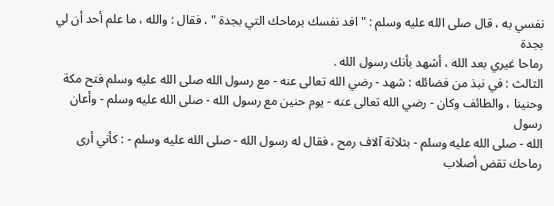نفسي به ، قال صلى الله عليه وسلم : " افد نفسك برماحك التي بجدة " ، فقال : والله ، ما علم أحد أن لي بجدة
رماحا غيري بعد الله ، أشهد بأنك رسول الله .
الثالث : في نبذ من فضائله : شهد - رضي الله تعالى عنه - مع رسول الله صلى الله عليه وسلم فتح مكة
وحنينا ، والطائف وكان - رضي الله تعالى عنه - يوم حنين مع رسول الله - صلى الله عليه وسلم - وأعان رسول
الله - صلى الله عليه وسلم - بثلاثة آلاف رمح ، فقال له رسول الله - صلى الله عليه وسلم - : كأني أرى رماحك تقض أصلاب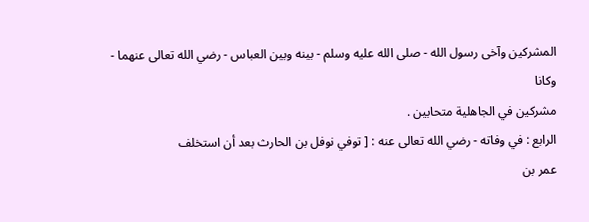المشركين وآخى رسول الله - صلى الله عليه وسلم - بينه وبين العباس - رضي الله تعالى عنهما - وكانا
مشركين في الجاهلية متحابين .
الرابع : في وفاته - رضي الله تعالى عنه : [ توفي نوفل بن الحارث بعد أن استخلف
عمر بن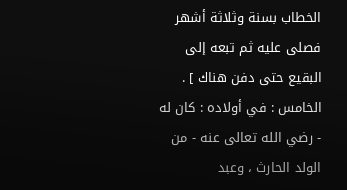الخطاب بسنة وثلاثة أشهر فصلى عليه ثم تبعه إلى البقيع حتى دفن هناك ] .
الخامس : في أولاده : كان له - رضي الله تعالى عنه - من الولد الحارث ، وعبد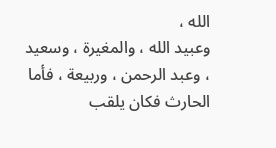الله ،
وعبيد الله ، والمغيرة ، وسعيد ، وعبد الرحمن ، وربيعة ، فأما الحارث فكان يلقب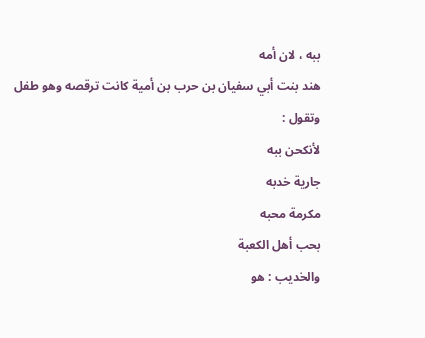ببه ، لان أمه
هند بنت أبي سفيان بن حرب بن أمية كانت ترقصه وهو طفل وتقول :
لأنكحن ببه
جارية خدبه
مكرمة محبه
بحب أهل الكعبة
والخديب : هو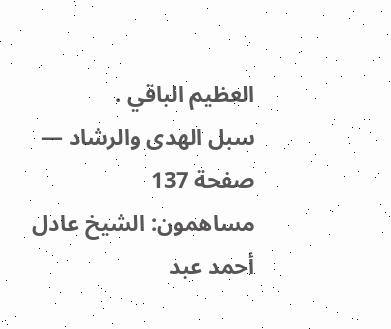العظيم الباقي .
سبل الهدى والرشاد — صفحة 137
مساهمون: الشيخ عادل أحمد عبد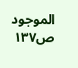الموجود
ص١٣٧